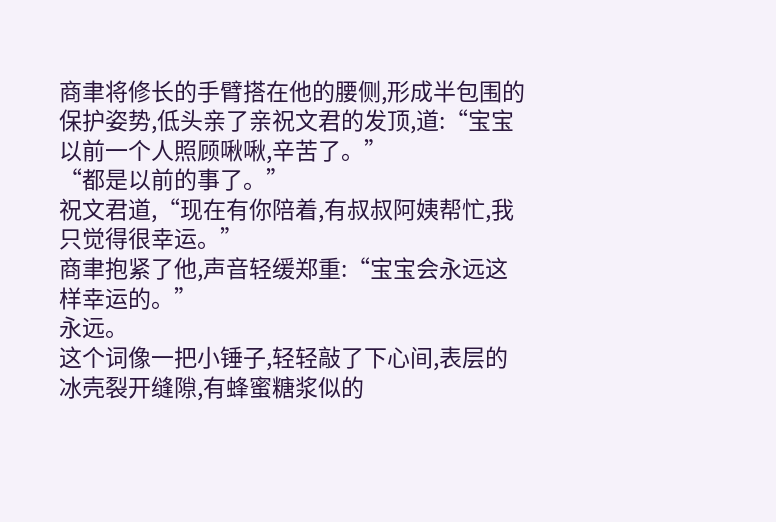商聿将修长的手臂搭在他的腰侧,形成半包围的保护姿势,低头亲了亲祝文君的发顶,道:“宝宝以前一个人照顾啾啾,辛苦了。”
“都是以前的事了。”
祝文君道,“现在有你陪着,有叔叔阿姨帮忙,我只觉得很幸运。”
商聿抱紧了他,声音轻缓郑重:“宝宝会永远这样幸运的。”
永远。
这个词像一把小锤子,轻轻敲了下心间,表层的冰壳裂开缝隙,有蜂蜜糖浆似的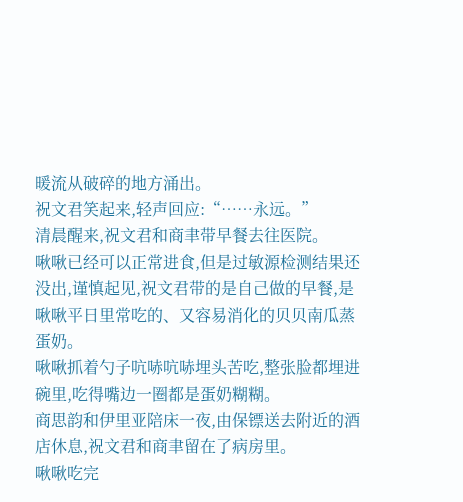暖流从破碎的地方涌出。
祝文君笑起来,轻声回应:“……永远。”
清晨醒来,祝文君和商聿带早餐去往医院。
啾啾已经可以正常进食,但是过敏源检测结果还没出,谨慎起见,祝文君带的是自己做的早餐,是啾啾平日里常吃的、又容易消化的贝贝南瓜蒸蛋奶。
啾啾抓着勺子吭哧吭哧埋头苦吃,整张脸都埋进碗里,吃得嘴边一圈都是蛋奶糊糊。
商思韵和伊里亚陪床一夜,由保镖送去附近的酒店休息,祝文君和商聿留在了病房里。
啾啾吃完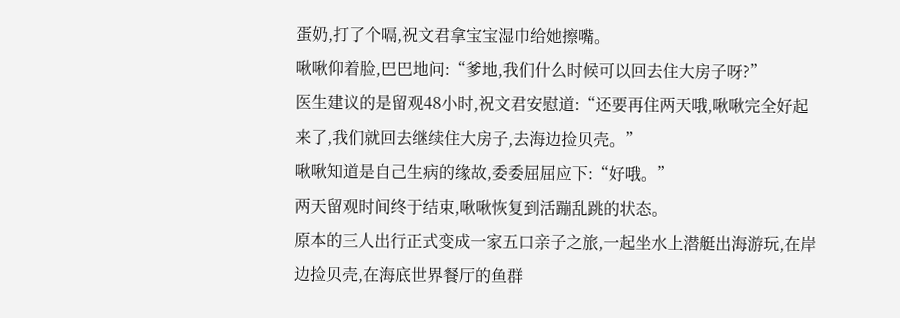蛋奶,打了个嗝,祝文君拿宝宝湿巾给她擦嘴。
啾啾仰着脸,巴巴地问:“爹地,我们什么时候可以回去住大房子呀?”
医生建议的是留观48小时,祝文君安慰道:“还要再住两天哦,啾啾完全好起来了,我们就回去继续住大房子,去海边捡贝壳。”
啾啾知道是自己生病的缘故,委委屈屈应下:“好哦。”
两天留观时间终于结束,啾啾恢复到活蹦乱跳的状态。
原本的三人出行正式变成一家五口亲子之旅,一起坐水上潜艇出海游玩,在岸边捡贝壳,在海底世界餐厅的鱼群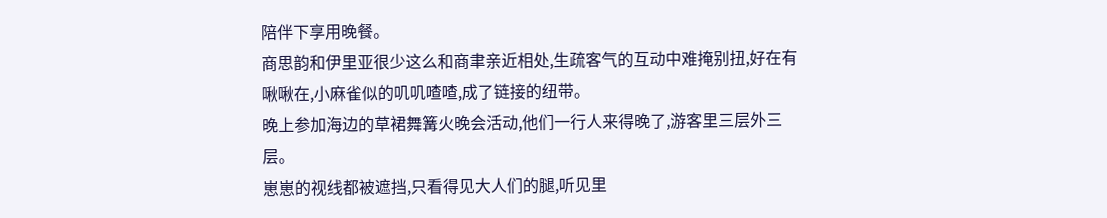陪伴下享用晚餐。
商思韵和伊里亚很少这么和商聿亲近相处,生疏客气的互动中难掩别扭,好在有啾啾在,小麻雀似的叽叽喳喳,成了链接的纽带。
晚上参加海边的草裙舞篝火晚会活动,他们一行人来得晚了,游客里三层外三层。
崽崽的视线都被遮挡,只看得见大人们的腿,听见里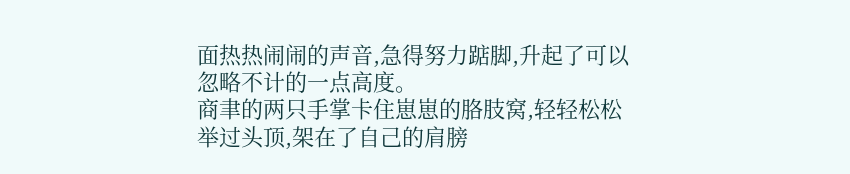面热热闹闹的声音,急得努力踮脚,升起了可以忽略不计的一点高度。
商聿的两只手掌卡住崽崽的胳肢窝,轻轻松松举过头顶,架在了自己的肩膀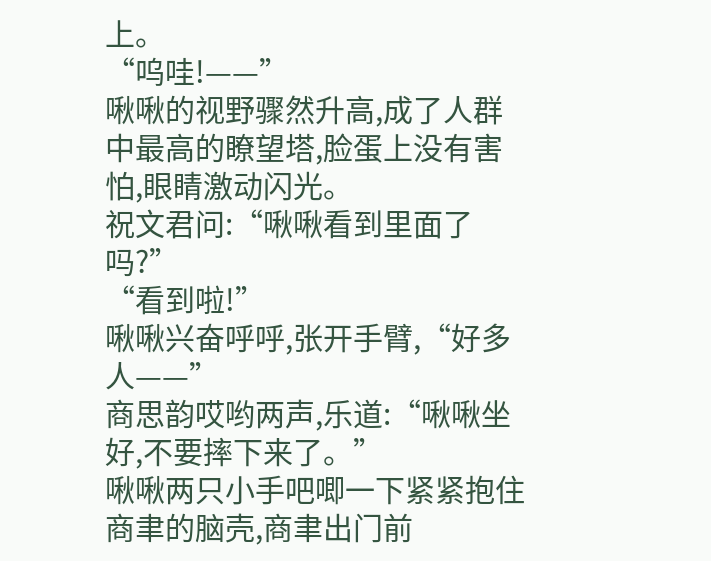上。
“呜哇!——”
啾啾的视野骤然升高,成了人群中最高的瞭望塔,脸蛋上没有害怕,眼睛激动闪光。
祝文君问:“啾啾看到里面了吗?”
“看到啦!”
啾啾兴奋呼呼,张开手臂,“好多人——”
商思韵哎哟两声,乐道:“啾啾坐好,不要摔下来了。”
啾啾两只小手吧唧一下紧紧抱住商聿的脑壳,商聿出门前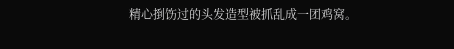精心捯饬过的头发造型被抓乱成一团鸡窝。